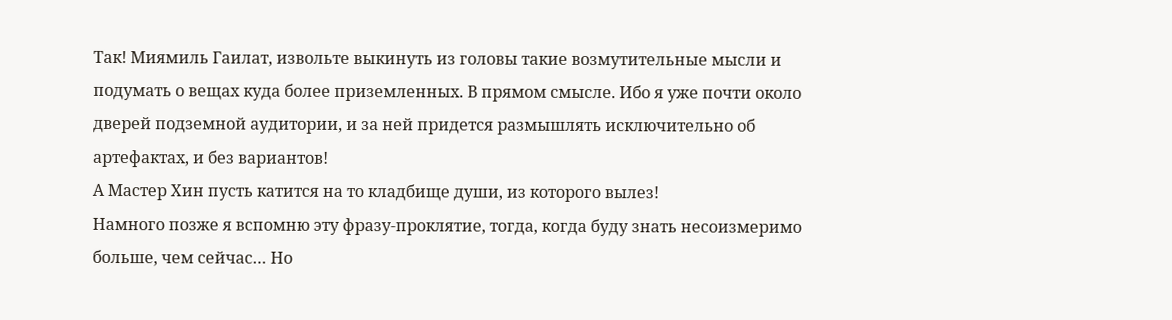Так! Миямиль Гаилат, извольте выкинуть из головы такие возмутительные мысли и подумать о вещах куда более приземленных. В прямом смысле. Ибо я уже почти около дверей подземной аудитории, и за ней придется размышлять исключительно об артефактах, и без вариантов!
А Мастер Хин пусть катится на то кладбище души, из которого вылез!
Намного позже я вспомню эту фразу-проклятие, тогда, когда буду знать несоизмеримо больше, чем сейчас… Но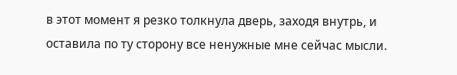в этот момент я резко толкнула дверь, заходя внутрь, и оставила по ту сторону все ненужные мне сейчас мысли.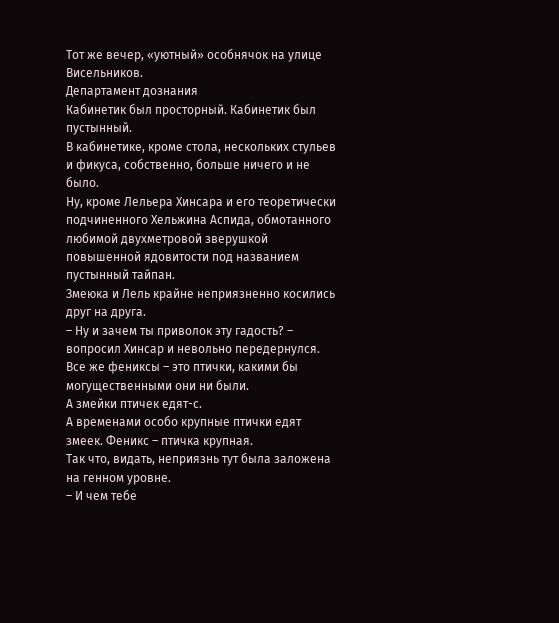Тот же вечер, «уютный» особнячок на улице Висельников.
Департамент дознания
Кабинетик был просторный. Кабинетик был пустынный.
В кабинетике, кроме стола, нескольких стульев и фикуса, собственно, больше ничего и не было.
Ну, кроме Лельера Хинсара и его теоретически подчиненного Хельжина Аспида, обмотанного любимой двухметровой зверушкой повышенной ядовитости под названием пустынный тайпан.
Змеюка и Лель крайне неприязненно косились друг на друга.
– Ну и зачем ты приволок эту гадость? – вопросил Хинсар и невольно передернулся.
Все же фениксы – это птички, какими бы могущественными они ни были.
А змейки птичек едят-с.
А временами особо крупные птички едят змеек. Феникс – птичка крупная.
Так что, видать, неприязнь тут была заложена на генном уровне.
– И чем тебе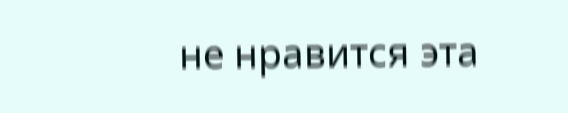не нравится эта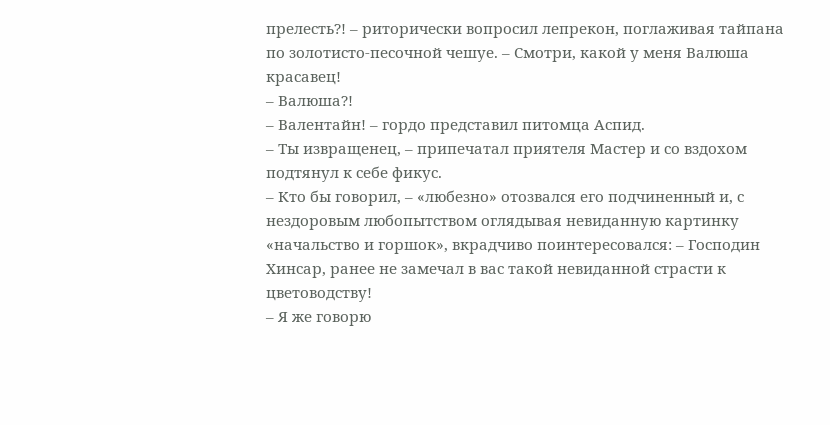прелесть?! – риторически вопросил лепрекон, поглаживая тайпана по золотисто-песочной чешуе. – Смотри, какой у меня Валюша красавец!
– Валюша?!
– Валентайн! – гордо представил питомца Аспид.
– Ты извращенец, – припечатал приятеля Мастер и со вздохом подтянул к себе фикус.
– Кто бы говорил, – «любезно» отозвался его подчиненный и, с нездоровым любопытством оглядывая невиданную картинку «начальство и горшок», вкрадчиво поинтересовался: – Господин Хинсар, ранее не замечал в вас такой невиданной страсти к цветоводству!
– Я же говорю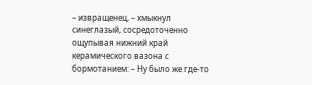– извращенец, – хмыкнул синеглазый, сосредоточенно ощупывая нижний край керамического вазона с бормотанием: – Ну было же где-то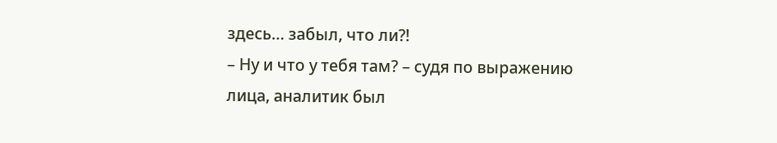здесь… забыл, что ли?!
– Ну и что у тебя там? – судя по выражению лица, аналитик был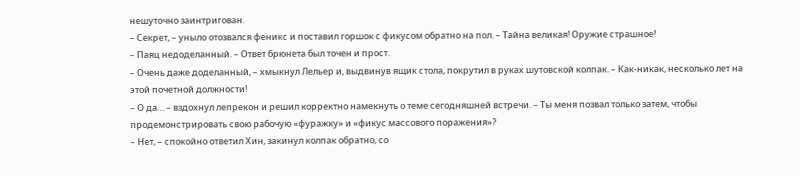нешуточно заинтригован.
– Секрет, – уныло отозвался феникс и поставил горшок с фикусом обратно на пол. – Тайна великая! Оружие страшное!
– Паяц недоделанный. – Ответ брюнета был точен и прост.
– Очень даже доделанный, – хмыкнул Лельер и, выдвинув ящик стола, покрутил в руках шутовской колпак. – Как-никак, несколько лет на этой почетной должности!
– О да… – вздохнул лепрекон и решил корректно намекнуть о теме сегодняшней встречи. – Ты меня позвал только затем, чтобы продемонстрировать свою рабочую «фуражку» и «фикус массового поражения»?
– Нет, – спокойно ответил Хин, закинул колпак обратно, со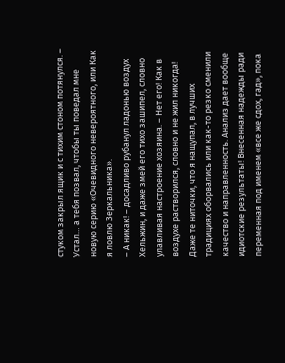стуком закрыл ящик и с тихим стоном потянулся. – Устал… а тебя позвал, чтобы ты поведал мне новую серию «Очевидного невероятного, или Как я ловлю Зеркальника».
– А никак! – досадливо рубанул ладонью воздух Хельжин, и даже змей его тихо зашипел, словно улавливая настроение хозяина. – Нет его! Как в воздухе растворился, словно и не жил никогда! Даже те ниточки, что я нащупал, в лучших традициях оборвались или как-то резко сменили качество и направленность. Анализ дает вообще идиотские результаты! Внесенная надежды ради переменная под именем «все же сдох, гад», пока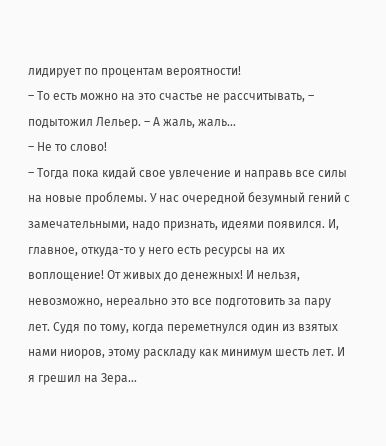лидирует по процентам вероятности!
– То есть можно на это счастье не рассчитывать, – подытожил Лельер. – А жаль, жаль…
– Не то слово!
– Тогда пока кидай свое увлечение и направь все силы на новые проблемы. У нас очередной безумный гений с замечательными, надо признать, идеями появился. И, главное, откуда-то у него есть ресурсы на их воплощение! От живых до денежных! И нельзя, невозможно, нереально это все подготовить за пару лет. Судя по тому, когда переметнулся один из взятых нами ниоров, этому раскладу как минимум шесть лет. И я грешил на Зера…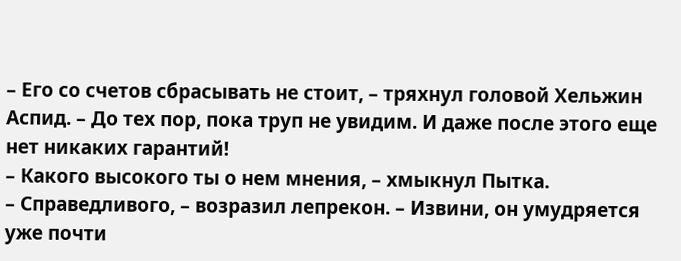– Его со счетов сбрасывать не стоит, – тряхнул головой Хельжин Аспид. – До тех пор, пока труп не увидим. И даже после этого еще нет никаких гарантий!
– Какого высокого ты о нем мнения, – хмыкнул Пытка.
– Справедливого, – возразил лепрекон. – Извини, он умудряется уже почти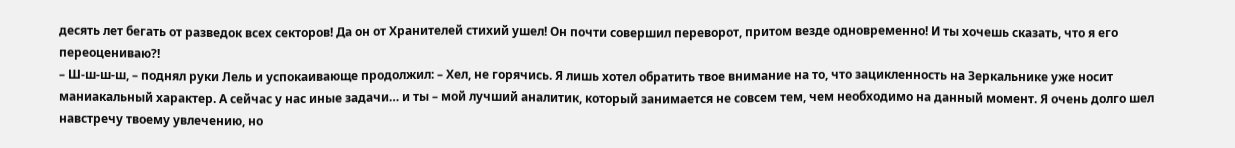десять лет бегать от разведок всех секторов! Да он от Хранителей стихий ушел! Он почти совершил переворот, притом везде одновременно! И ты хочешь сказать, что я его переоцениваю?!
– Ш-ш-ш-ш, – поднял руки Лель и успокаивающе продолжил: – Хел, не горячись. Я лишь хотел обратить твое внимание на то, что зацикленность на Зеркальнике уже носит маниакальный характер. А сейчас у нас иные задачи… и ты – мой лучший аналитик, который занимается не совсем тем, чем необходимо на данный момент. Я очень долго шел навстречу твоему увлечению, но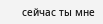сейчас ты мне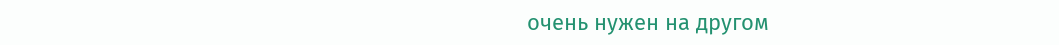очень нужен на другом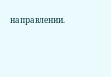направлении.